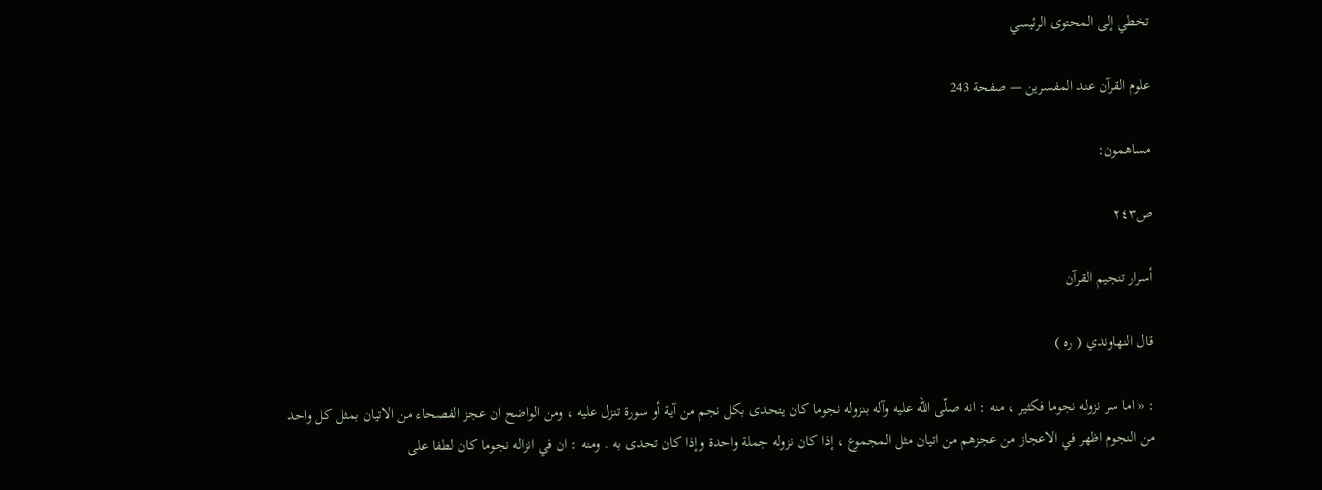تخطي إلى المحتوى الرئيسي

علوم القرآن عند المفسرين — صفحة 243

مساهمون:

ص٢٤٣

أسرار تنجيم القرآن

قال النهاوندي ( ره )

: « اما سر نزوله نجوما فكثير ، منه : انه صلّى اللّه عليه وآله بنزوله نجوما كان يتحدى بكل نجم من آية أو سورة تنزل عليه ، ومن الواضح ان عجز الفصحاء من الاتيان بمثل كل واحد من النجوم اظهر في الاعجاز من عجزهم من اتيان مثل المجموع ، إذا كان نزوله جملة واحدة وإذا كان تحدى به . ومنه : ان في انزاله نجوما كان لطفا على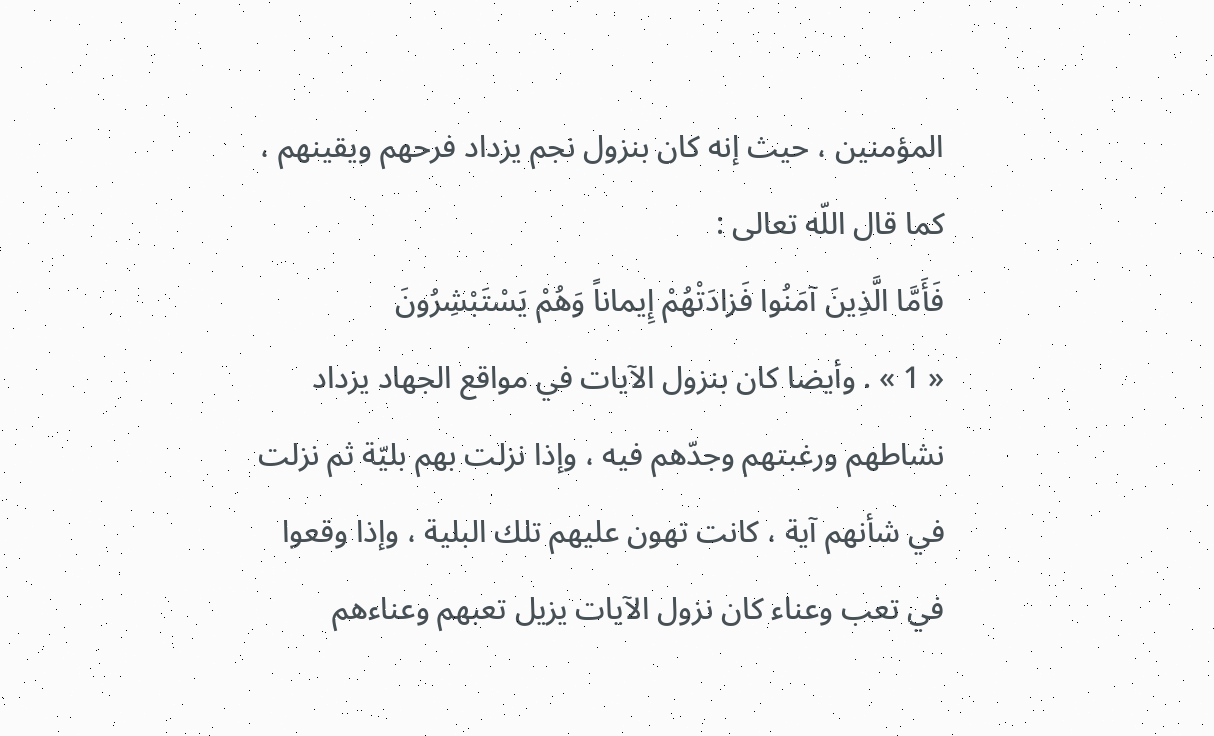المؤمنين ، حيث إنه كان بنزول نجم يزداد فرحهم ويقينهم ، كما قال اللّه تعالى :
فَأَمَّا الَّذِينَ آمَنُوا فَزادَتْهُمْ إِيماناً وَهُمْ يَسْتَبْشِرُونَ
« 1 » . وأيضا كان بنزول الآيات في مواقع الجهاد يزداد نشاطهم ورغبتهم وجدّهم فيه ، وإذا نزلت بهم بليّة ثم نزلت في شأنهم آية ، كانت تهون عليهم تلك البلية ، وإذا وقعوا في تعب وعناء كان نزول الآيات يزيل تعبهم وعناءهم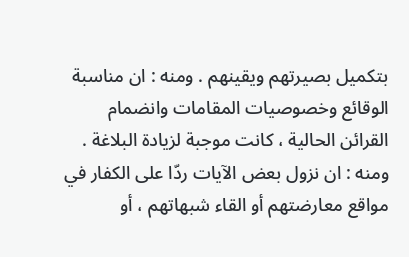بتكميل بصيرتهم ويقينهم . ومنه : ان مناسبة الوقائع وخصوصيات المقامات وانضمام القرائن الحالية ، كانت موجبة لزيادة البلاغة . ومنه : ان نزول بعض الآيات ردّا على الكفار في مواقع معارضتهم أو القاء شبهاتهم ، أو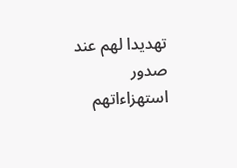تهديدا لهم عند صدور استهزاءاتهم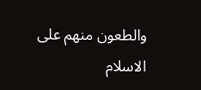والطعون منهم على الاسلام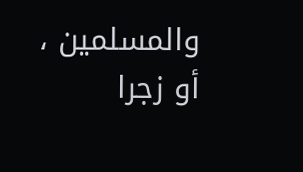والمسلمين ، أو زجرا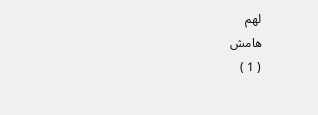لهم
هامش
( 1 )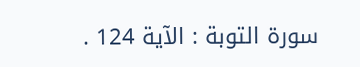سورة التوبة : الآية 124 .